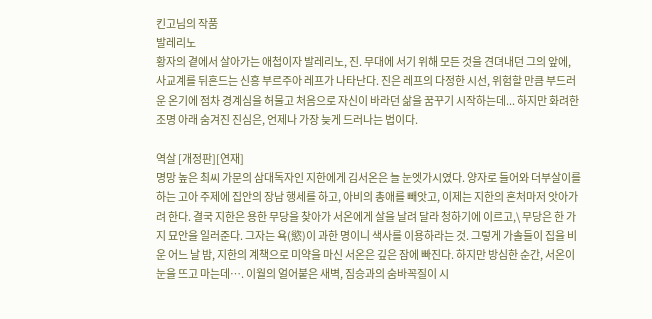킨고님의 작품
발레리노
황자의 곁에서 살아가는 애첩이자 발레리노, 진. 무대에 서기 위해 모든 것을 견뎌내던 그의 앞에, 사교계를 뒤흔드는 신흥 부르주아 레프가 나타난다. 진은 레프의 다정한 시선, 위험할 만큼 부드러운 온기에 점차 경계심을 허물고 처음으로 자신이 바라던 삶을 꿈꾸기 시작하는데... 하지만 화려한 조명 아래 숨겨진 진심은, 언제나 가장 늦게 드러나는 법이다.

역살 [개정판][연재]
명망 높은 최씨 가문의 삼대독자인 지한에게 김서온은 늘 눈엣가시였다. 양자로 들어와 더부살이를 하는 고아 주제에 집안의 장남 행세를 하고, 아비의 총애를 빼앗고, 이제는 지한의 혼처마저 앗아가려 한다. 결국 지한은 용한 무당을 찾아가 서온에게 살을 날려 달라 청하기에 이르고,\ 무당은 한 가지 묘안을 일러준다. 그자는 욕(慾)이 과한 명이니 색사를 이용하라는 것. 그렇게 가솔들이 집을 비운 어느 날 밤, 지한의 계책으로 미약을 마신 서온은 깊은 잠에 빠진다. 하지만 방심한 순간, 서온이 눈을 뜨고 마는데…. 이월의 얼어붙은 새벽, 짐승과의 숨바꼭질이 시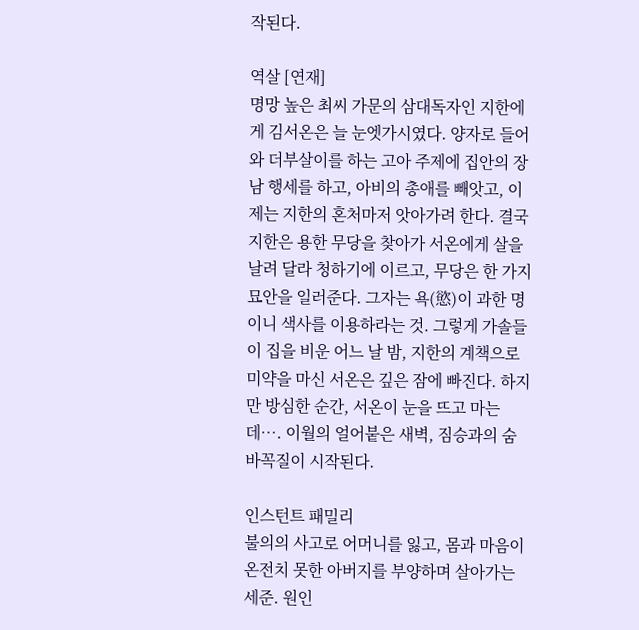작된다.

역살 [연재]
명망 높은 최씨 가문의 삼대독자인 지한에게 김서온은 늘 눈엣가시였다. 양자로 들어와 더부살이를 하는 고아 주제에 집안의 장남 행세를 하고, 아비의 총애를 빼앗고, 이제는 지한의 혼처마저 앗아가려 한다. 결국 지한은 용한 무당을 찾아가 서온에게 살을 날려 달라 청하기에 이르고, 무당은 한 가지 묘안을 일러준다. 그자는 욕(慾)이 과한 명이니 색사를 이용하라는 것. 그렇게 가솔들이 집을 비운 어느 날 밤, 지한의 계책으로 미약을 마신 서온은 깊은 잠에 빠진다. 하지만 방심한 순간, 서온이 눈을 뜨고 마는데…. 이월의 얼어붙은 새벽, 짐승과의 숨바꼭질이 시작된다.

인스턴트 패밀리
불의의 사고로 어머니를 잃고, 몸과 마음이 온전치 못한 아버지를 부양하며 살아가는 세준. 원인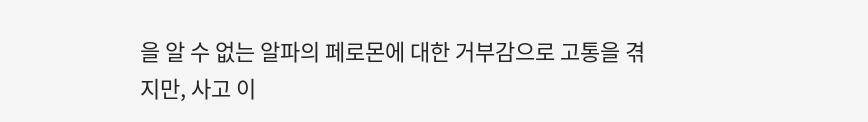을 알 수 없는 알파의 페로몬에 대한 거부감으로 고통을 겪지만, 사고 이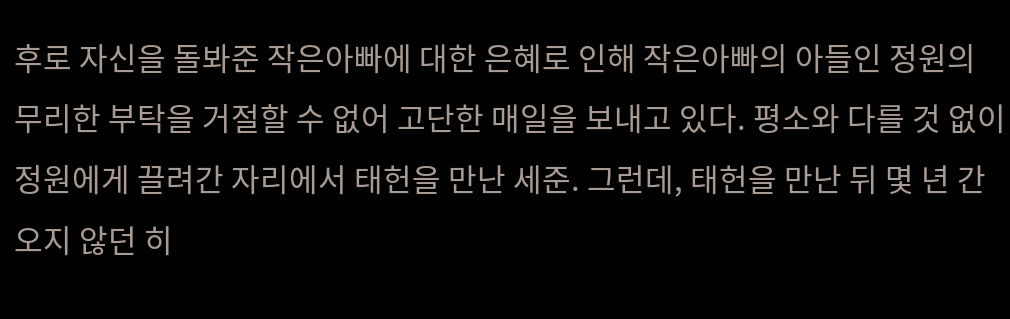후로 자신을 돌봐준 작은아빠에 대한 은혜로 인해 작은아빠의 아들인 정원의 무리한 부탁을 거절할 수 없어 고단한 매일을 보내고 있다. 평소와 다를 것 없이 정원에게 끌려간 자리에서 태헌을 만난 세준. 그런데, 태헌을 만난 뒤 몇 년 간 오지 않던 히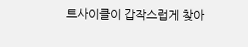트사이클이 갑작스럽게 찾아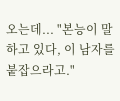오는데... "본능이 말하고 있다, 이 남자를 붙잡으라고."